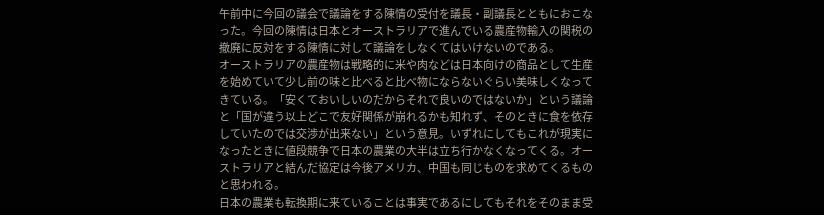午前中に今回の議会で議論をする陳情の受付を議長・副議長とともにおこなった。今回の陳情は日本とオーストラリアで進んでいる農産物輸入の関税の撤廃に反対をする陳情に対して議論をしなくてはいけないのである。
オーストラリアの農産物は戦略的に米や肉などは日本向けの商品として生産を始めていて少し前の味と比べると比べ物にならないぐらい美味しくなってきている。「安くておいしいのだからそれで良いのではないか」という議論と「国が違う以上どこで友好関係が崩れるかも知れず、そのときに食を依存していたのでは交渉が出来ない」という意見。いずれにしてもこれが現実になったときに値段競争で日本の農業の大半は立ち行かなくなってくる。オーストラリアと結んだ協定は今後アメリカ、中国も同じものを求めてくるものと思われる。
日本の農業も転換期に来ていることは事実であるにしてもそれをそのまま受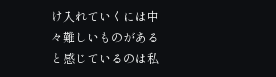け入れていくには中々難しいものがあると感じているのは私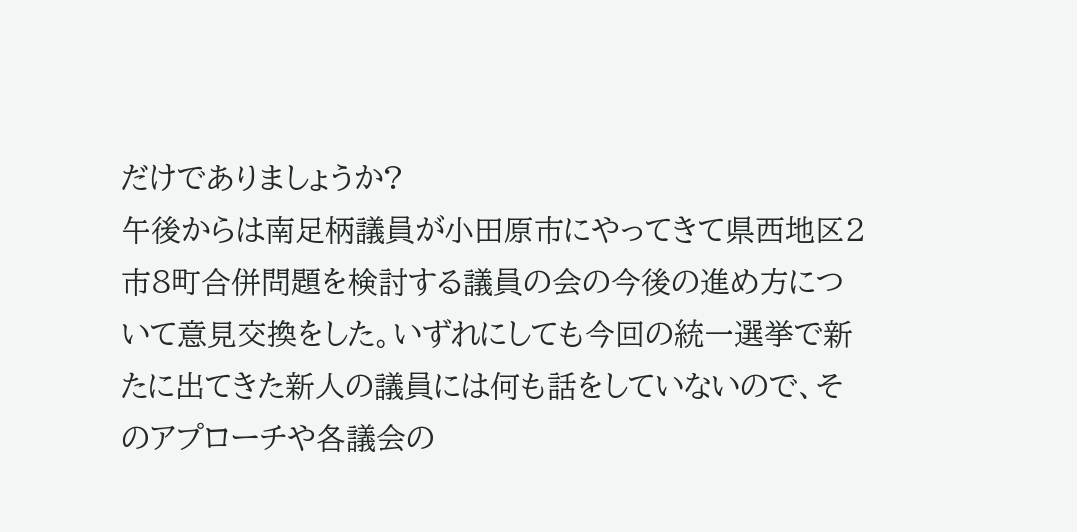だけでありましょうか?
午後からは南足柄議員が小田原市にやってきて県西地区2市8町合併問題を検討する議員の会の今後の進め方について意見交換をした。いずれにしても今回の統一選挙で新たに出てきた新人の議員には何も話をしていないので、そのアプローチや各議会の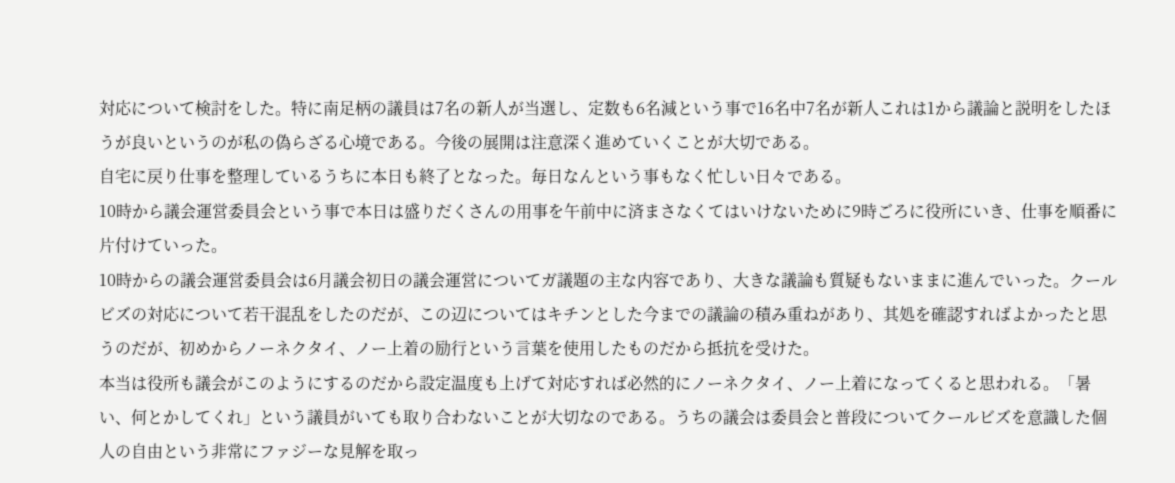対応について検討をした。特に南足柄の議員は7名の新人が当選し、定数も6名減という事で16名中7名が新人これは1から議論と説明をしたほうが良いというのが私の偽らざる心境である。今後の展開は注意深く進めていくことが大切である。
自宅に戻り仕事を整理しているうちに本日も終了となった。毎日なんという事もなく忙しい日々である。
10時から議会運営委員会という事で本日は盛りだくさんの用事を午前中に済まさなくてはいけないために9時ごろに役所にいき、仕事を順番に片付けていった。
10時からの議会運営委員会は6月議会初日の議会運営についてガ議題の主な内容であり、大きな議論も質疑もないままに進んでいった。クールビズの対応について若干混乱をしたのだが、この辺についてはキチンとした今までの議論の積み重ねがあり、其処を確認すればよかったと思うのだが、初めからノーネクタイ、ノー上着の励行という言葉を使用したものだから抵抗を受けた。
本当は役所も議会がこのようにするのだから設定温度も上げて対応すれば必然的にノーネクタイ、ノー上着になってくると思われる。「暑い、何とかしてくれ」という議員がいても取り合わないことが大切なのである。うちの議会は委員会と普段についてクールビズを意識した個人の自由という非常にファジーな見解を取っ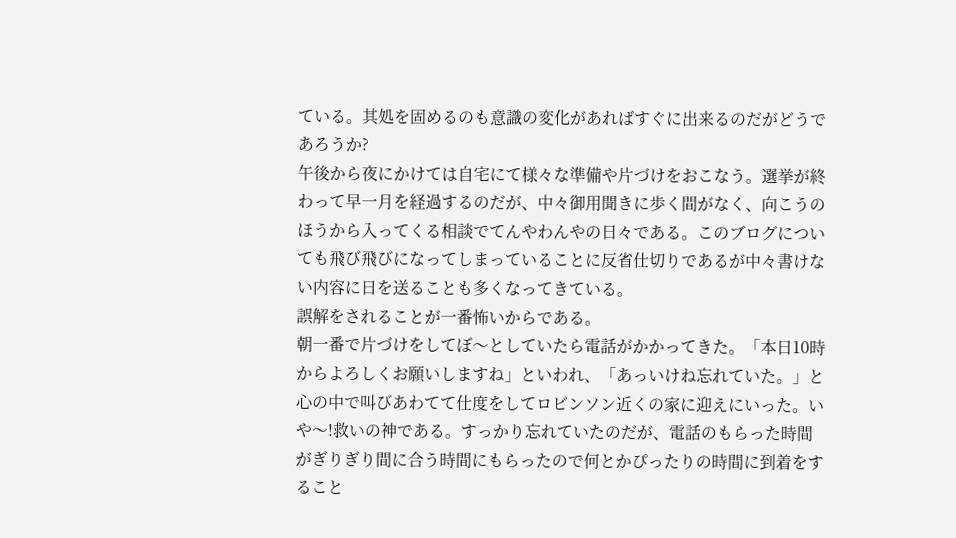ている。其処を固めるのも意識の変化があればすぐに出来るのだがどうであろうか?
午後から夜にかけては自宅にて様々な準備や片づけをおこなう。選挙が終わって早一月を経過するのだが、中々御用聞きに歩く間がなく、向こうのほうから入ってくる相談でてんやわんやの日々である。このブログについても飛び飛びになってしまっていることに反省仕切りであるが中々書けない内容に日を送ることも多くなってきている。
誤解をされることが一番怖いからである。
朝一番で片づけをしてぼ〜としていたら電話がかかってきた。「本日10時からよろしくお願いしますね」といわれ、「あっいけね忘れていた。」と心の中で叫びあわてて仕度をしてロビンソン近くの家に迎えにいった。いや〜!救いの神である。すっかり忘れていたのだが、電話のもらった時間がぎりぎり間に合う時間にもらったので何とかぴったりの時間に到着をすること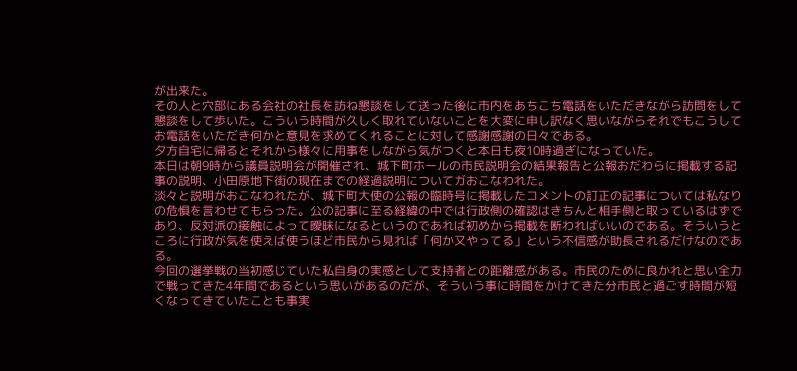が出来た。
その人と穴部にある会社の社長を訪ね懇談をして送った後に市内をあちこち電話をいただきながら訪問をして懇談をして歩いた。こういう時間が久しく取れていないことを大変に申し訳なく思いながらそれでもこうしてお電話をいただき何かと意見を求めてくれることに対して感謝感謝の日々である。
夕方自宅に帰るとそれから様々に用事をしながら気がつくと本日も夜10時過ぎになっていた。
本日は朝9時から議員説明会が開催され、城下町ホールの市民説明会の結果報告と公報おだわらに掲載する記事の説明、小田原地下街の現在までの経過説明についてガおこなわれた。
淡々と説明がおこなわれたが、城下町大使の公報の臨時号に掲載したコメントの訂正の記事については私なりの危惧を言わせてもらった。公の記事に至る経緯の中では行政側の確認はきちんと相手側と取っているはずであり、反対派の接触によって曖昧になるというのであれば初めから掲載を断わればいいのである。そういうところに行政が気を使えば使うほど市民から見れば「何か又やってる」という不信感が助長されるだけなのである。
今回の選挙戦の当初感じていた私自身の実感として支持者との距離感がある。市民のために良かれと思い全力で戦ってきた4年間であるという思いがあるのだが、そういう事に時間をかけてきた分市民と過ごす時間が短くなってきていたことも事実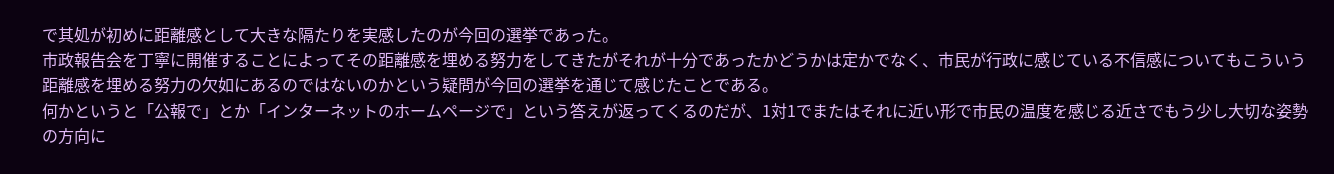で其処が初めに距離感として大きな隔たりを実感したのが今回の選挙であった。
市政報告会を丁寧に開催することによってその距離感を埋める努力をしてきたがそれが十分であったかどうかは定かでなく、市民が行政に感じている不信感についてもこういう距離感を埋める努力の欠如にあるのではないのかという疑問が今回の選挙を通じて感じたことである。
何かというと「公報で」とか「インターネットのホームページで」という答えが返ってくるのだが、1対1でまたはそれに近い形で市民の温度を感じる近さでもう少し大切な姿勢の方向に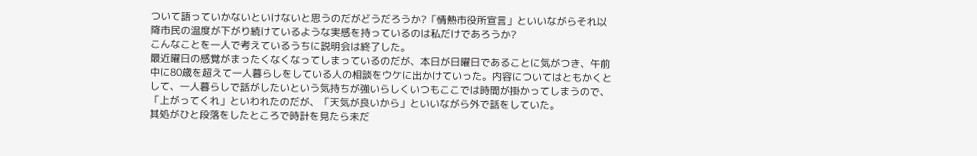ついて語っていかないといけないと思うのだがどうだろうか?「情熱市役所宣言」といいながらそれ以降市民の温度が下がり続けているような実感を持っているのは私だけであろうか?
こんなことを一人で考えているうちに説明会は終了した。
最近曜日の感覚がまったくなくなってしまっているのだが、本日が日曜日であることに気がつき、午前中に80歳を超えて一人暮らしをしている人の相談をウケに出かけていった。内容についてはともかくとして、一人暮らしで話がしたいという気持ちが強いらしくいつもここでは時間が掛かってしまうので、「上がってくれ」といわれたのだが、「天気が良いから」といいながら外で話をしていた。
其処がひと段落をしたところで時計を見たら未だ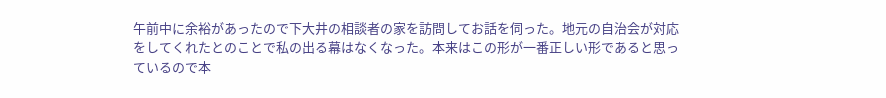午前中に余裕があったので下大井の相談者の家を訪問してお話を伺った。地元の自治会が対応をしてくれたとのことで私の出る幕はなくなった。本来はこの形が一番正しい形であると思っているので本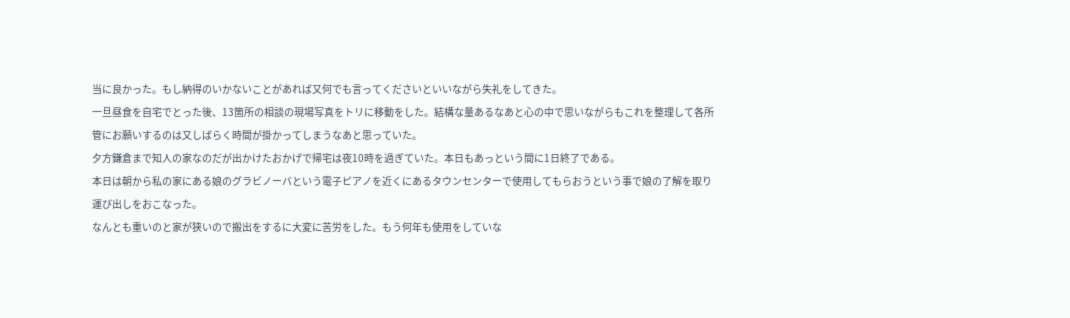当に良かった。もし納得のいかないことがあれば又何でも言ってくださいといいながら失礼をしてきた。
一旦昼食を自宅でとった後、13箇所の相談の現場写真をトリに移動をした。結構な量あるなあと心の中で思いながらもこれを整理して各所管にお願いするのは又しばらく時間が掛かってしまうなあと思っていた。
夕方鎌倉まで知人の家なのだが出かけたおかげで帰宅は夜10時を過ぎていた。本日もあっという間に1日終了である。
本日は朝から私の家にある娘のグラビノーバという電子ピアノを近くにあるタウンセンターで使用してもらおうという事で娘の了解を取り運び出しをおこなった。
なんとも重いのと家が狭いので搬出をするに大変に苦労をした。もう何年も使用をしていな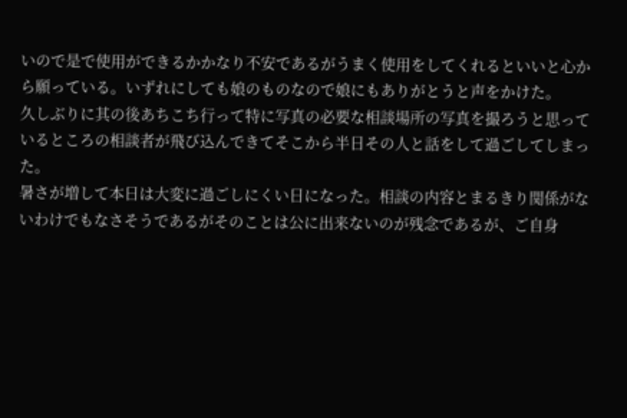いので是で使用ができるかかなり不安であるがうまく使用をしてくれるといいと心から願っている。いずれにしても娘のものなので娘にもありがとうと声をかけた。
久しぶりに其の後あちこち行って特に写真の必要な相談場所の写真を撮ろうと思っているところの相談者が飛び込んできてそこから半日その人と話をして過ごしてしまった。
暑さが増して本日は大変に過ごしにくい日になった。相談の内容とまるきり関係がないわけでもなさそうであるがそのことは公に出来ないのが残念であるが、ご自身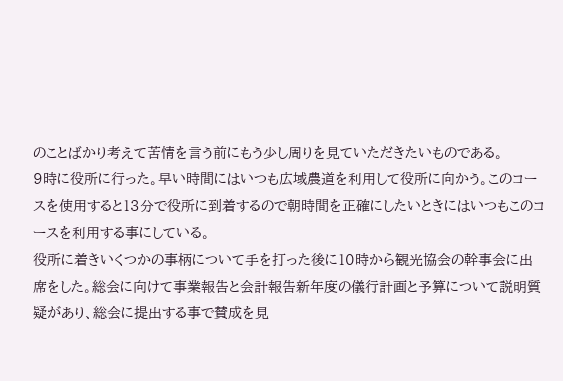のことばかり考えて苦情を言う前にもう少し周りを見ていただきたいものである。
9時に役所に行った。早い時間にはいつも広域農道を利用して役所に向かう。このコースを使用すると13分で役所に到着するので朝時間を正確にしたいときにはいつもこのコースを利用する事にしている。
役所に着きいくつかの事柄について手を打った後に10時から観光協会の幹事会に出席をした。総会に向けて事業報告と会計報告新年度の儀行計画と予算について説明質疑があり、総会に提出する事で賛成を見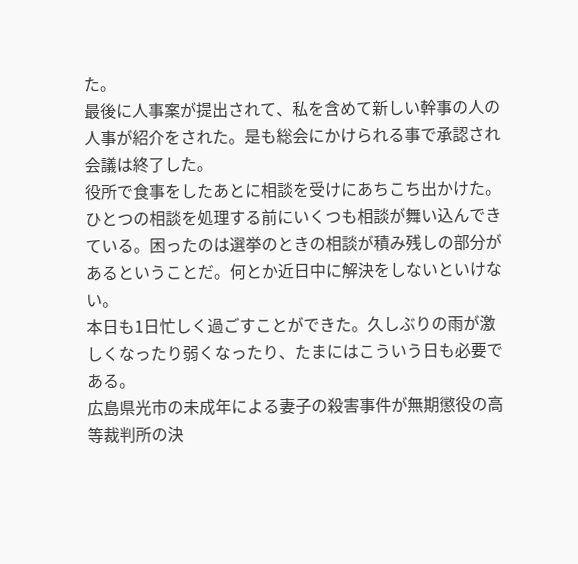た。
最後に人事案が提出されて、私を含めて新しい幹事の人の人事が紹介をされた。是も総会にかけられる事で承認され会議は終了した。
役所で食事をしたあとに相談を受けにあちこち出かけた。ひとつの相談を処理する前にいくつも相談が舞い込んできている。困ったのは選挙のときの相談が積み残しの部分があるということだ。何とか近日中に解決をしないといけない。
本日も1日忙しく過ごすことができた。久しぶりの雨が激しくなったり弱くなったり、たまにはこういう日も必要である。
広島県光市の未成年による妻子の殺害事件が無期懲役の高等裁判所の決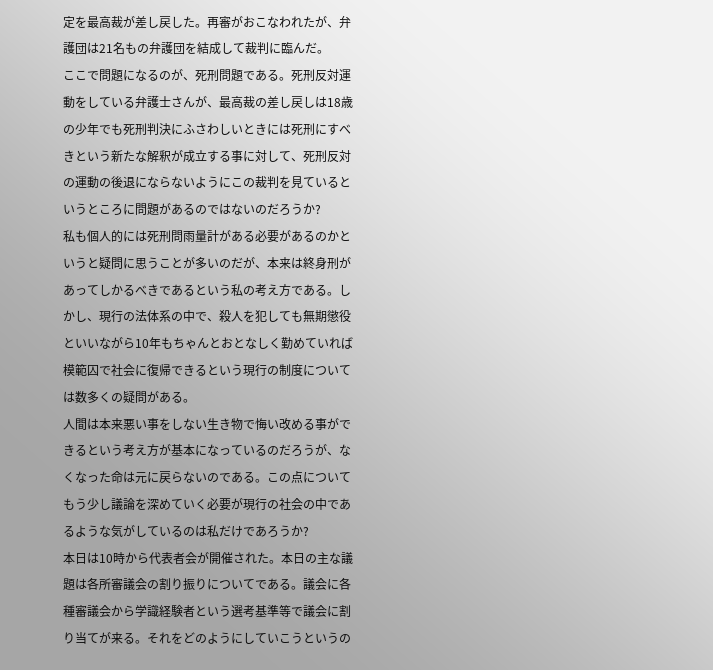定を最高裁が差し戻した。再審がおこなわれたが、弁護団は21名もの弁護団を結成して裁判に臨んだ。
ここで問題になるのが、死刑問題である。死刑反対運動をしている弁護士さんが、最高裁の差し戻しは18歳の少年でも死刑判決にふさわしいときには死刑にすべきという新たな解釈が成立する事に対して、死刑反対の運動の後退にならないようにこの裁判を見ているというところに問題があるのではないのだろうか?
私も個人的には死刑問雨量計がある必要があるのかというと疑問に思うことが多いのだが、本来は終身刑があってしかるべきであるという私の考え方である。しかし、現行の法体系の中で、殺人を犯しても無期懲役といいながら10年もちゃんとおとなしく勤めていれば模範囚で社会に復帰できるという現行の制度については数多くの疑問がある。
人間は本来悪い事をしない生き物で悔い改める事ができるという考え方が基本になっているのだろうが、なくなった命は元に戻らないのである。この点についてもう少し議論を深めていく必要が現行の社会の中であるような気がしているのは私だけであろうか?
本日は10時から代表者会が開催された。本日の主な議題は各所審議会の割り振りについてである。議会に各種審議会から学識経験者という選考基準等で議会に割り当てが来る。それをどのようにしていこうというの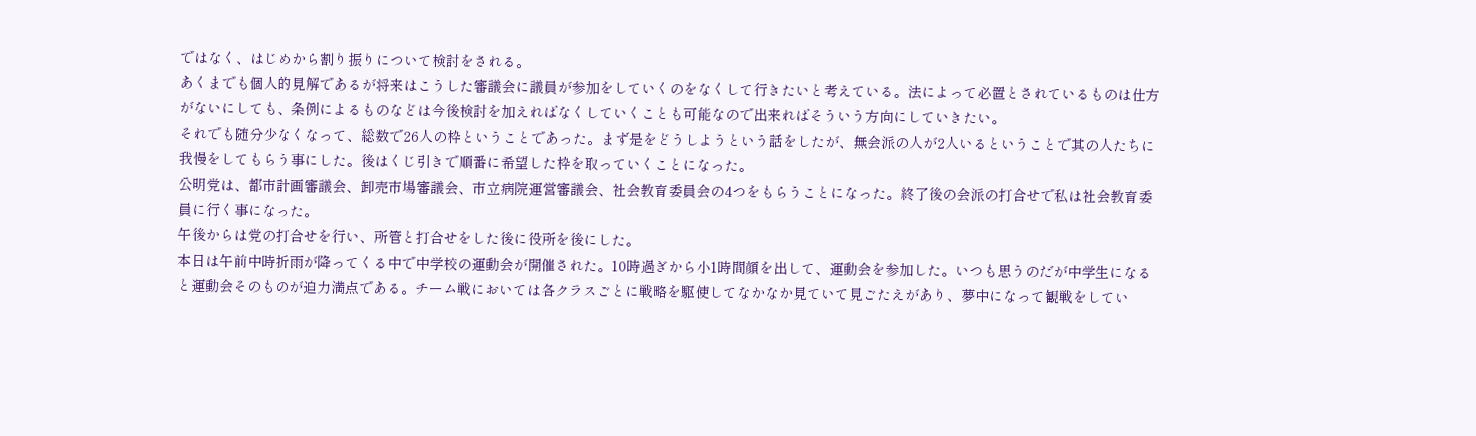ではなく、はじめから割り振りについて検討をされる。
あくまでも個人的見解であるが将来はこうした審議会に議員が参加をしていくのをなくして行きたいと考えている。法によって必置とされているものは仕方がないにしても、条例によるものなどは今後検討を加えればなくしていくことも可能なので出来ればそういう方向にしていきたい。
それでも随分少なくなって、総数で26人の枠ということであった。まず是をどうしようという話をしたが、無会派の人が2人いるということで其の人たちに我慢をしてもらう事にした。後はくじ引きで順番に希望した枠を取っていくことになった。
公明党は、都市計画審議会、卸売市場審議会、市立病院運営審議会、社会教育委員会の4つをもらうことになった。終了後の会派の打合せで私は社会教育委員に行く事になった。
午後からは党の打合せを行い、所管と打合せをした後に役所を後にした。
本日は午前中時折雨が降ってくる中で中学校の運動会が開催された。10時過ぎから小1時間顔を出して、運動会を参加した。いつも思うのだが中学生になると運動会そのものが迫力満点である。チーム戦においては各クラスごとに戦略を駆使してなかなか見ていて見ごたえがあり、夢中になって観戦をしてい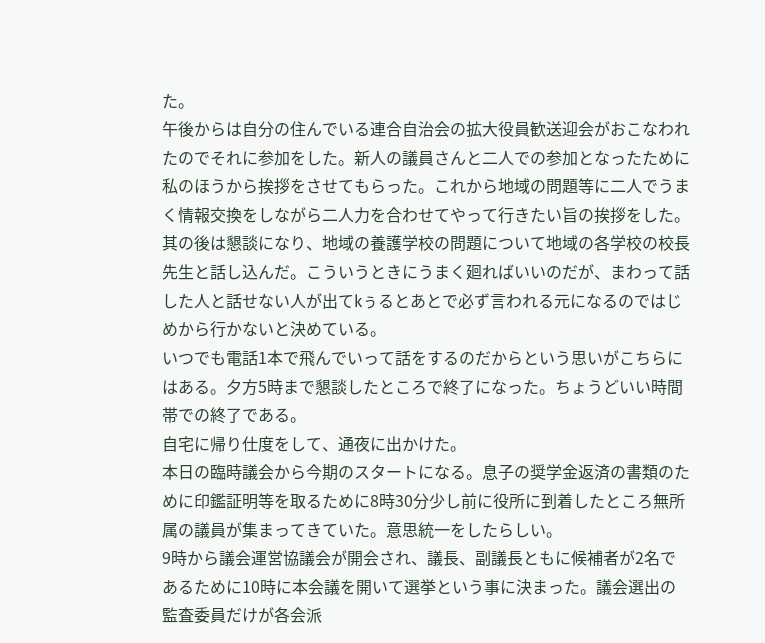た。
午後からは自分の住んでいる連合自治会の拡大役員歓送迎会がおこなわれたのでそれに参加をした。新人の議員さんと二人での参加となったために私のほうから挨拶をさせてもらった。これから地域の問題等に二人でうまく情報交換をしながら二人力を合わせてやって行きたい旨の挨拶をした。
其の後は懇談になり、地域の養護学校の問題について地域の各学校の校長先生と話し込んだ。こういうときにうまく廻ればいいのだが、まわって話した人と話せない人が出てkぅるとあとで必ず言われる元になるのではじめから行かないと決めている。
いつでも電話1本で飛んでいって話をするのだからという思いがこちらにはある。夕方5時まで懇談したところで終了になった。ちょうどいい時間帯での終了である。
自宅に帰り仕度をして、通夜に出かけた。
本日の臨時議会から今期のスタートになる。息子の奨学金返済の書類のために印鑑証明等を取るために8時30分少し前に役所に到着したところ無所属の議員が集まってきていた。意思統一をしたらしい。
9時から議会運営協議会が開会され、議長、副議長ともに候補者が2名であるために10時に本会議を開いて選挙という事に決まった。議会選出の監査委員だけが各会派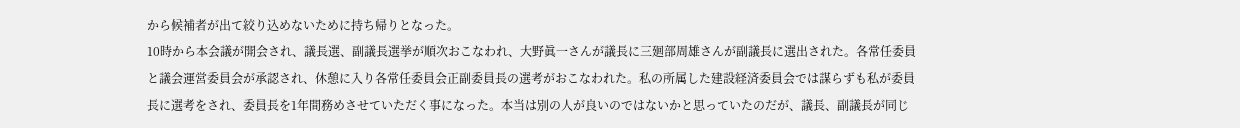から候補者が出て絞り込めないために持ち帰りとなった。
10時から本会議が開会され、議長選、副議長選挙が順次おこなわれ、大野眞一さんが議長に三廻部周雄さんが副議長に選出された。各常任委員と議会運営委員会が承認され、休憩に入り各常任委員会正副委員長の選考がおこなわれた。私の所属した建設経済委員会では謀らずも私が委員長に選考をされ、委員長を1年間務めさせていただく事になった。本当は別の人が良いのではないかと思っていたのだが、議長、副議長が同じ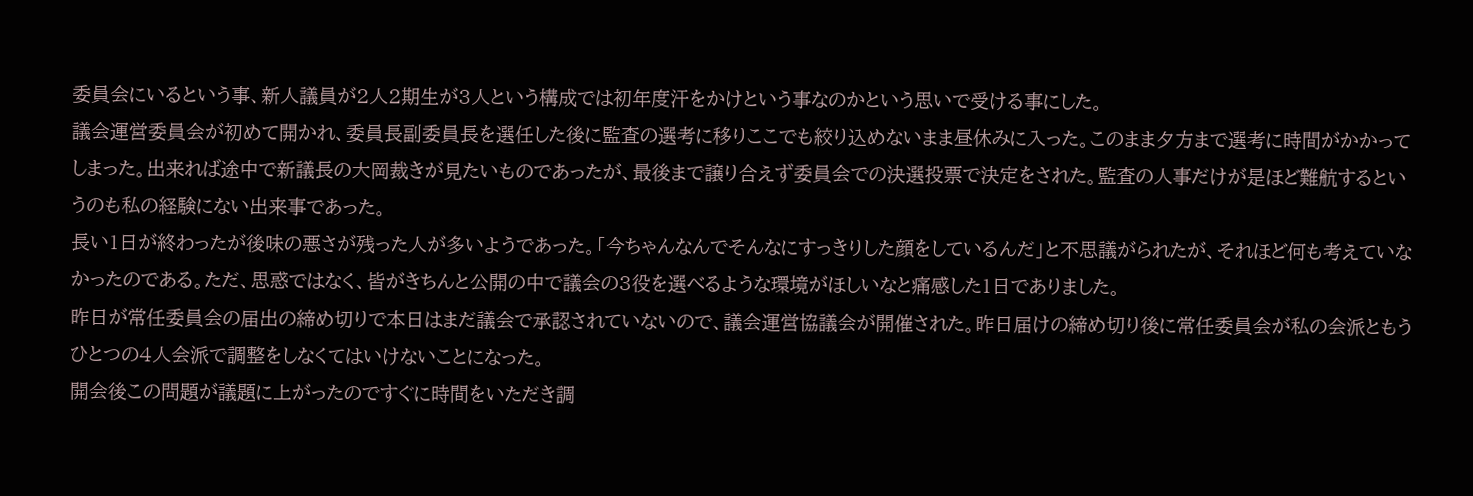委員会にいるという事、新人議員が2人2期生が3人という構成では初年度汗をかけという事なのかという思いで受ける事にした。
議会運営委員会が初めて開かれ、委員長副委員長を選任した後に監査の選考に移りここでも絞り込めないまま昼休みに入った。このまま夕方まで選考に時間がかかってしまった。出来れば途中で新議長の大岡裁きが見たいものであったが、最後まで譲り合えず委員会での決選投票で決定をされた。監査の人事だけが是ほど難航するというのも私の経験にない出来事であった。
長い1日が終わったが後味の悪さが残った人が多いようであった。「今ちゃんなんでそんなにすっきりした顔をしているんだ」と不思議がられたが、それほど何も考えていなかったのである。ただ、思惑ではなく、皆がきちんと公開の中で議会の3役を選べるような環境がほしいなと痛感した1日でありました。
昨日が常任委員会の届出の締め切りで本日はまだ議会で承認されていないので、議会運営協議会が開催された。昨日届けの締め切り後に常任委員会が私の会派ともうひとつの4人会派で調整をしなくてはいけないことになった。
開会後この問題が議題に上がったのですぐに時間をいただき調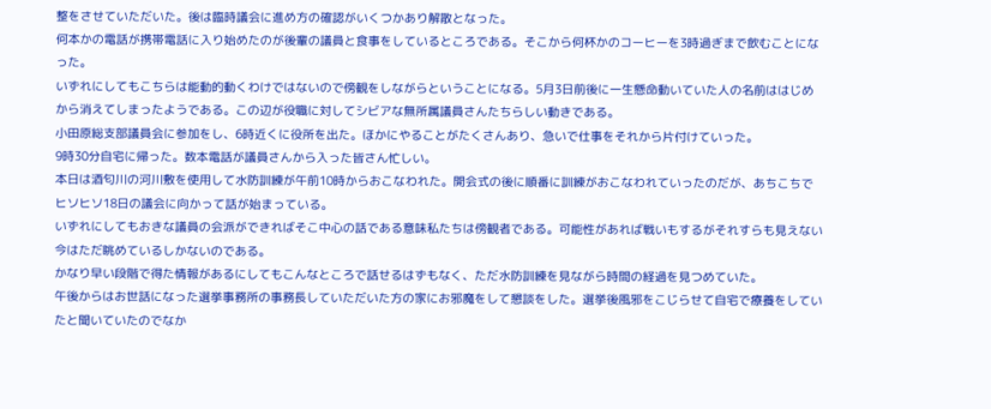整をさせていただいた。後は臨時議会に進め方の確認がいくつかあり解散となった。
何本かの電話が携帯電話に入り始めたのが後輩の議員と食事をしているところである。そこから何杯かのコーヒーを3時過ぎまで飲むことになった。
いずれにしてもこちらは能動的動くわけではないので傍観をしながらということになる。5月3日前後に一生懸命動いていた人の名前ははじめから消えてしまったようである。この辺が役職に対してシビアな無所属議員さんたちらしい動きである。
小田原総支部議員会に参加をし、6時近くに役所を出た。ほかにやることがたくさんあり、急いで仕事をそれから片付けていった。
9時30分自宅に帰った。数本電話が議員さんから入った皆さん忙しい。
本日は酒匂川の河川敷を使用して水防訓練が午前10時からおこなわれた。開会式の後に順番に訓練がおこなわれていったのだが、あちこちでヒソヒソ18日の議会に向かって話が始まっている。
いずれにしてもおきな議員の会派ができればそこ中心の話である意味私たちは傍観者である。可能性があれば戦いもするがそれすらも見えない今はただ眺めているしかないのである。
かなり早い段階で得た情報があるにしてもこんなところで話せるはずもなく、ただ水防訓練を見ながら時間の経過を見つめていた。
午後からはお世話になった選挙事務所の事務長していただいた方の家にお邪魔をして懇談をした。選挙後風邪をこじらせて自宅で療養をしていたと聞いていたのでなか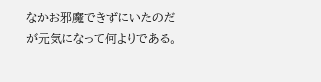なかお邪魔できずにいたのだが元気になって何よりである。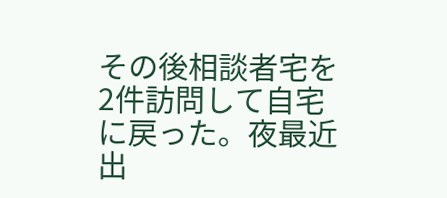その後相談者宅を2件訪問して自宅に戻った。夜最近出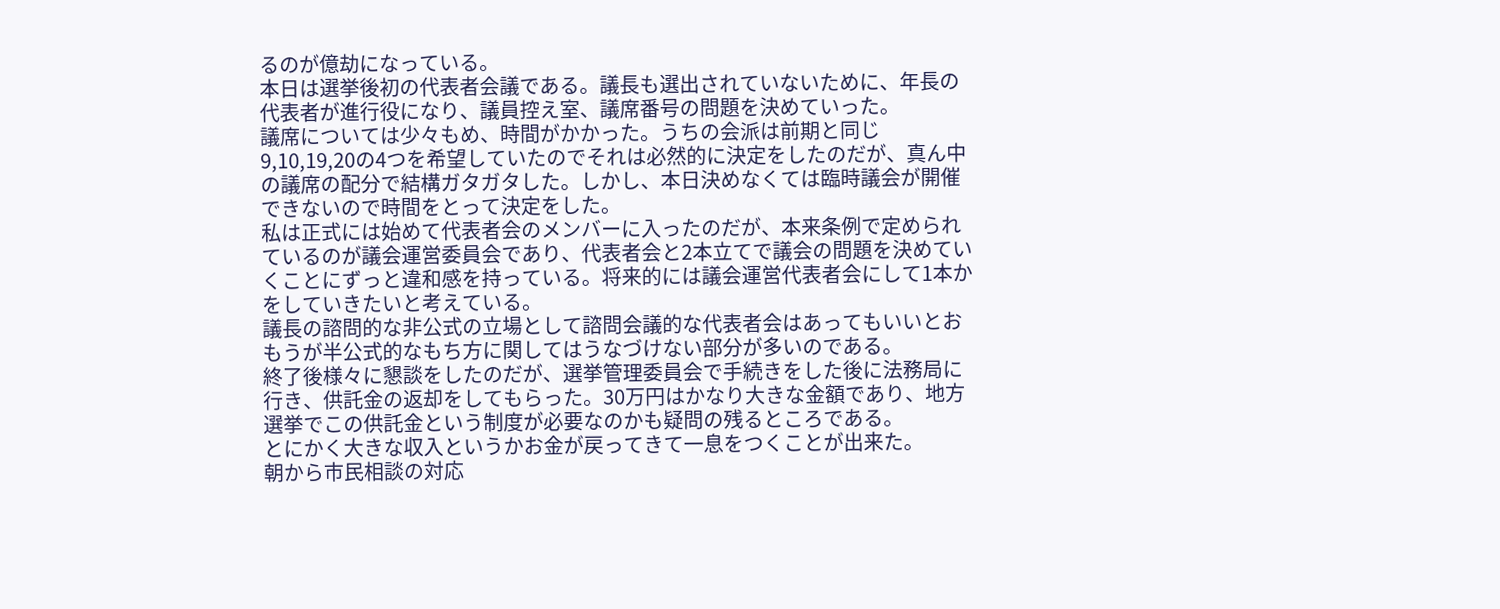るのが億劫になっている。
本日は選挙後初の代表者会議である。議長も選出されていないために、年長の代表者が進行役になり、議員控え室、議席番号の問題を決めていった。
議席については少々もめ、時間がかかった。うちの会派は前期と同じ9,10,19,20の4つを希望していたのでそれは必然的に決定をしたのだが、真ん中の議席の配分で結構ガタガタした。しかし、本日決めなくては臨時議会が開催できないので時間をとって決定をした。
私は正式には始めて代表者会のメンバーに入ったのだが、本来条例で定められているのが議会運営委員会であり、代表者会と2本立てで議会の問題を決めていくことにずっと違和感を持っている。将来的には議会運営代表者会にして1本かをしていきたいと考えている。
議長の諮問的な非公式の立場として諮問会議的な代表者会はあってもいいとおもうが半公式的なもち方に関してはうなづけない部分が多いのである。
終了後様々に懇談をしたのだが、選挙管理委員会で手続きをした後に法務局に行き、供託金の返却をしてもらった。30万円はかなり大きな金額であり、地方選挙でこの供託金という制度が必要なのかも疑問の残るところである。
とにかく大きな収入というかお金が戻ってきて一息をつくことが出来た。
朝から市民相談の対応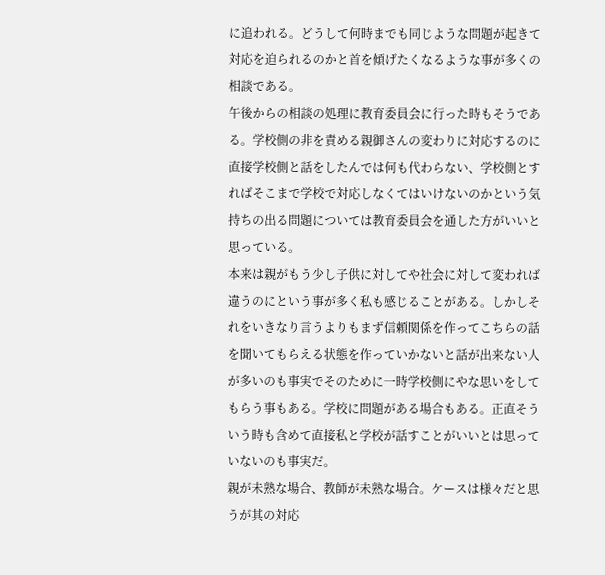に追われる。どうして何時までも同じような問題が起きて対応を迫られるのかと首を傾げたくなるような事が多くの相談である。
午後からの相談の処理に教育委員会に行った時もそうである。学校側の非を責める親御さんの変わりに対応するのに直接学校側と話をしたんでは何も代わらない、学校側とすればそこまで学校で対応しなくてはいけないのかという気持ちの出る問題については教育委員会を通した方がいいと思っている。
本来は親がもう少し子供に対してや社会に対して変われば違うのにという事が多く私も感じることがある。しかしそれをいきなり言うよりもまず信頼関係を作ってこちらの話を聞いてもらえる状態を作っていかないと話が出来ない人が多いのも事実でそのために一時学校側にやな思いをしてもらう事もある。学校に問題がある場合もある。正直そういう時も含めて直接私と学校が話すことがいいとは思っていないのも事実だ。
親が未熟な場合、教師が未熟な場合。ケースは様々だと思うが其の対応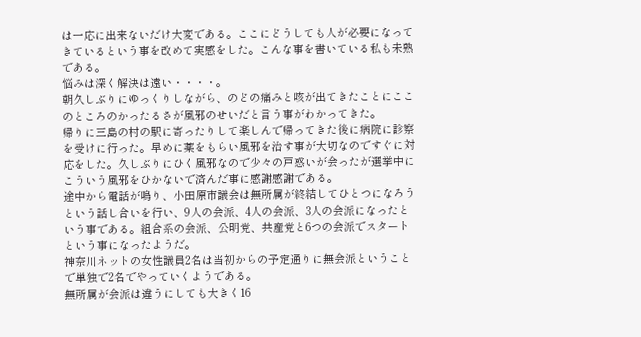は一応に出来ないだけ大変である。ここにどうしても人が必要になってきているという事を改めて実感をした。こんな事を書いている私も未熟である。
悩みは深く解決は遠い・・・・。
朝久しぶりにゆっくりしながら、のどの痛みと咳が出てきたことにここのところのかったるさが風邪のせいだと言う事がわかってきた。
帰りに三島の村の駅に寄ったりして楽しんで帰ってきた後に病院に診察を受けに行った。早めに薬をもらい風邪を治す事が大切なのですぐに対応をした。久しぶりにひく風邪なので少々の戸惑いが会ったが選挙中にこういう風邪をひかないで済んだ事に感謝感謝である。
途中から電話が鳴り、小田原市議会は無所属が終結してひとつになろうという話し合いを行い、9人の会派、4人の会派、3人の会派になったという事である。組合系の会派、公明党、共産党と6つの会派でスタートという事になったようだ。
神奈川ネットの女性議員2名は当初からの予定通りに無会派ということで単独で2名でやっていくようである。
無所属が会派は違うにしても大きく16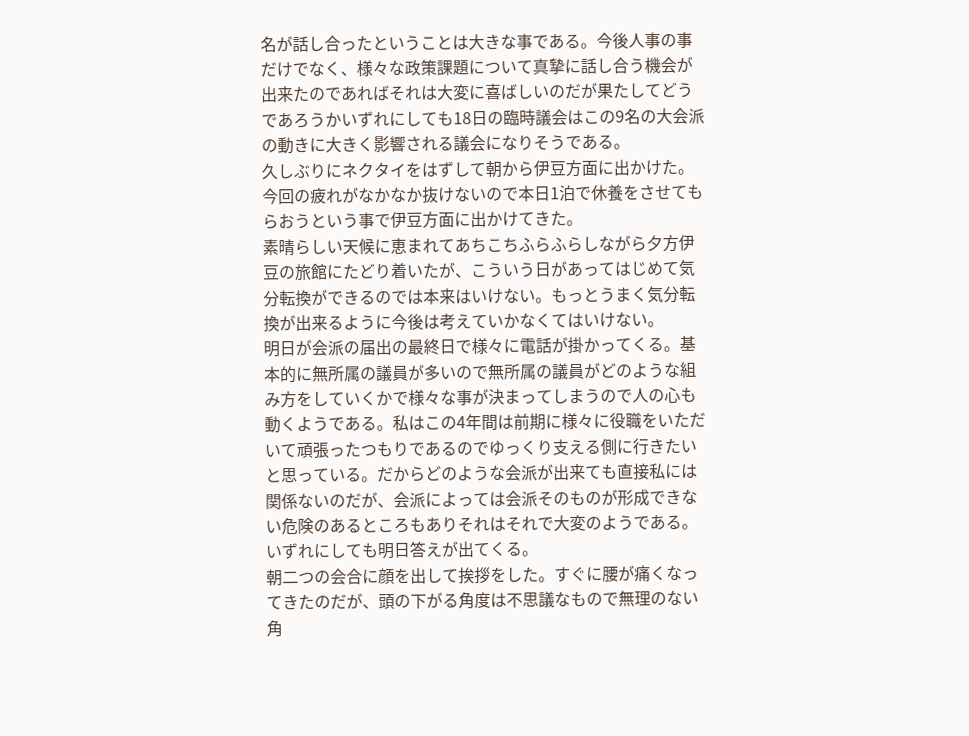名が話し合ったということは大きな事である。今後人事の事だけでなく、様々な政策課題について真摯に話し合う機会が出来たのであればそれは大変に喜ばしいのだが果たしてどうであろうかいずれにしても18日の臨時議会はこの9名の大会派の動きに大きく影響される議会になりそうである。
久しぶりにネクタイをはずして朝から伊豆方面に出かけた。今回の疲れがなかなか抜けないので本日1泊で休養をさせてもらおうという事で伊豆方面に出かけてきた。
素晴らしい天候に恵まれてあちこちふらふらしながら夕方伊豆の旅館にたどり着いたが、こういう日があってはじめて気分転換ができるのでは本来はいけない。もっとうまく気分転換が出来るように今後は考えていかなくてはいけない。
明日が会派の届出の最終日で様々に電話が掛かってくる。基本的に無所属の議員が多いので無所属の議員がどのような組み方をしていくかで様々な事が決まってしまうので人の心も動くようである。私はこの4年間は前期に様々に役職をいただいて頑張ったつもりであるのでゆっくり支える側に行きたいと思っている。だからどのような会派が出来ても直接私には関係ないのだが、会派によっては会派そのものが形成できない危険のあるところもありそれはそれで大変のようである。
いずれにしても明日答えが出てくる。
朝二つの会合に顔を出して挨拶をした。すぐに腰が痛くなってきたのだが、頭の下がる角度は不思議なもので無理のない角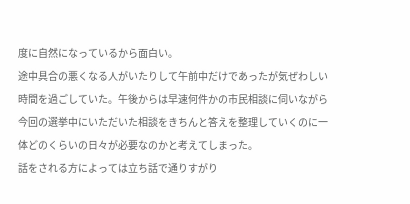度に自然になっているから面白い。
途中具合の悪くなる人がいたりして午前中だけであったが気ぜわしい時間を過ごしていた。午後からは早速何件かの市民相談に伺いながら今回の選挙中にいただいた相談をきちんと答えを整理していくのに一体どのくらいの日々が必要なのかと考えてしまった。
話をされる方によっては立ち話で通りすがり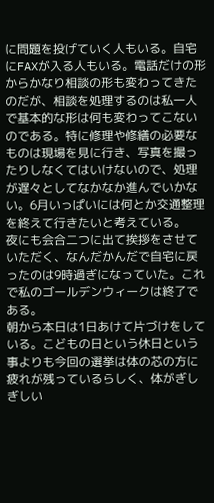に問題を投げていく人もいる。自宅にFAXが入る人もいる。電話だけの形からかなり相談の形も変わってきたのだが、相談を処理するのは私一人で基本的な形は何も変わってこないのである。特に修理や修繕の必要なものは現場を見に行き、写真を撮ったりしなくてはいけないので、処理が遅々としてなかなか進んでいかない。6月いっぱいには何とか交通整理を終えて行きたいと考えている。
夜にも会合二つに出て挨拶をさせていただく、なんだかんだで自宅に戻ったのは9時過ぎになっていた。これで私のゴールデンウィークは終了である。
朝から本日は1日あけて片づけをしている。こどもの日という休日という事よりも今回の選挙は体の芯の方に疲れが残っているらしく、体がぎしぎしい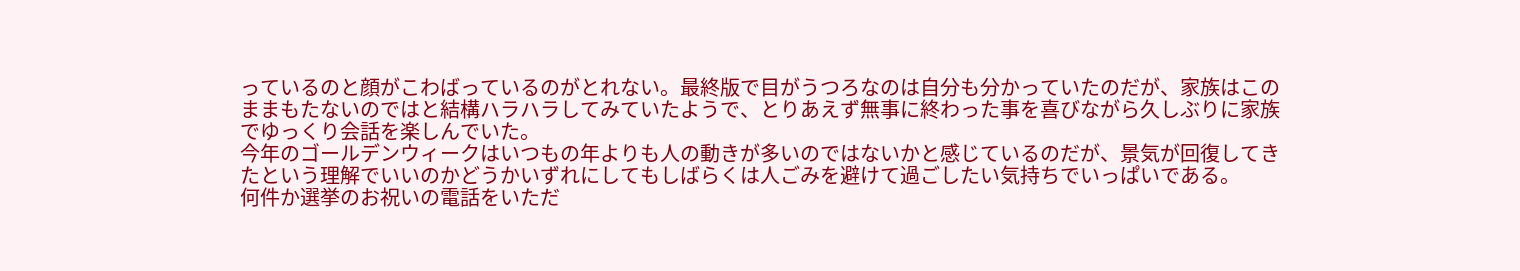っているのと顔がこわばっているのがとれない。最終版で目がうつろなのは自分も分かっていたのだが、家族はこのままもたないのではと結構ハラハラしてみていたようで、とりあえず無事に終わった事を喜びながら久しぶりに家族でゆっくり会話を楽しんでいた。
今年のゴールデンウィークはいつもの年よりも人の動きが多いのではないかと感じているのだが、景気が回復してきたという理解でいいのかどうかいずれにしてもしばらくは人ごみを避けて過ごしたい気持ちでいっぱいである。
何件か選挙のお祝いの電話をいただ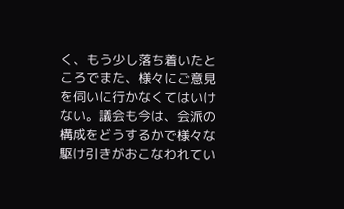く、もう少し落ち着いたところでまた、様々にご意見を伺いに行かなくてはいけない。議会も今は、会派の構成をどうするかで様々な駆け引きがおこなわれてい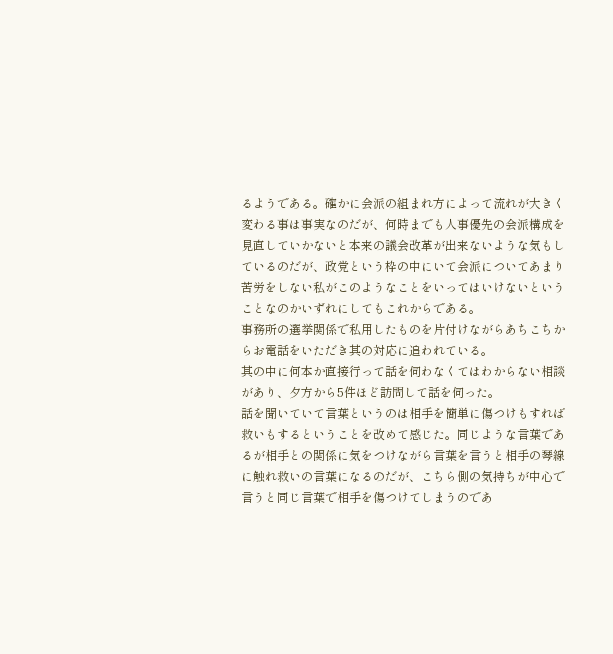るようである。確かに会派の組まれ方によって流れが大きく変わる事は事実なのだが、何時までも人事優先の会派構成を見直していかないと本来の議会改革が出来ないような気もしているのだが、政党という枠の中にいて会派についてあまり苦労をしない私がこのようなことをいってはいけないということなのかいずれにしてもこれからである。
事務所の選挙関係で私用したものを片付けながらあちこちからお電話をいただき其の対応に追われている。
其の中に何本か直接行って話を伺わなくてはわからない相談があり、夕方から5件ほど訪問して話を伺った。
話を聞いていて言葉というのは相手を簡単に傷つけもすれば救いもするということを改めて感じた。同じような言葉であるが相手との関係に気をつけながら言葉を言うと相手の琴線に触れ救いの言葉になるのだが、こちら側の気持ちが中心で言うと同じ言葉で相手を傷つけてしまうのであ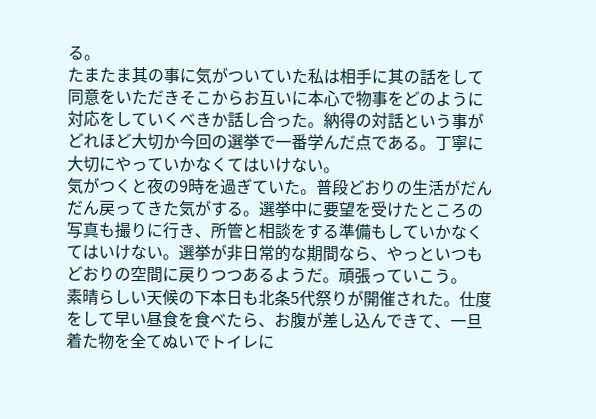る。
たまたま其の事に気がついていた私は相手に其の話をして同意をいただきそこからお互いに本心で物事をどのように対応をしていくべきか話し合った。納得の対話という事がどれほど大切か今回の選挙で一番学んだ点である。丁寧に大切にやっていかなくてはいけない。
気がつくと夜の9時を過ぎていた。普段どおりの生活がだんだん戻ってきた気がする。選挙中に要望を受けたところの写真も撮りに行き、所管と相談をする準備もしていかなくてはいけない。選挙が非日常的な期間なら、やっといつもどおりの空間に戻りつつあるようだ。頑張っていこう。
素晴らしい天候の下本日も北条5代祭りが開催された。仕度をして早い昼食を食べたら、お腹が差し込んできて、一旦着た物を全てぬいでトイレに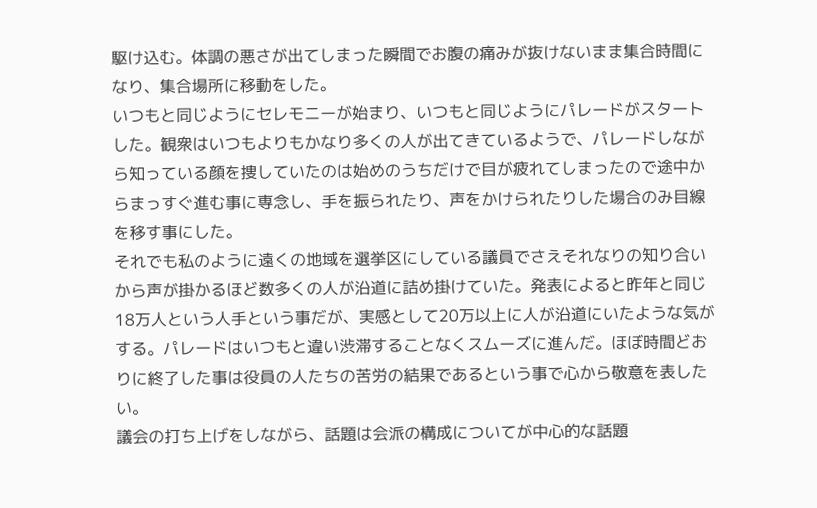駆け込む。体調の悪さが出てしまった瞬間でお腹の痛みが抜けないまま集合時間になり、集合場所に移動をした。
いつもと同じようにセレモニーが始まり、いつもと同じようにパレードがスタートした。観衆はいつもよりもかなり多くの人が出てきているようで、パレードしながら知っている顔を捜していたのは始めのうちだけで目が疲れてしまったので途中からまっすぐ進む事に専念し、手を振られたり、声をかけられたりした場合のみ目線を移す事にした。
それでも私のように遠くの地域を選挙区にしている議員でさえそれなりの知り合いから声が掛かるほど数多くの人が沿道に詰め掛けていた。発表によると昨年と同じ18万人という人手という事だが、実感として20万以上に人が沿道にいたような気がする。パレードはいつもと違い渋滞することなくスムーズに進んだ。ほぼ時間どおりに終了した事は役員の人たちの苦労の結果であるという事で心から敬意を表したい。
議会の打ち上げをしながら、話題は会派の構成についてが中心的な話題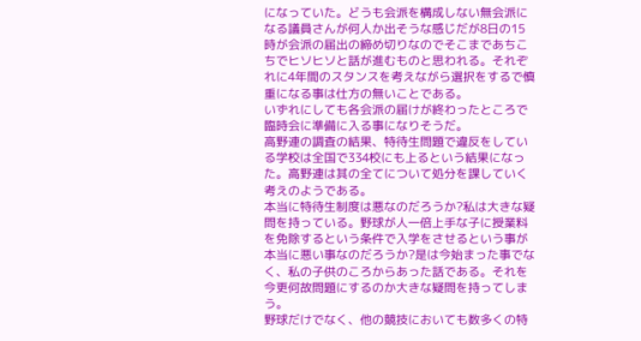になっていた。どうも会派を構成しない無会派になる議員さんが何人か出そうな感じだが8日の15時が会派の届出の締め切りなのでそこまであちこちでヒソヒソと話が進むものと思われる。それぞれに4年間のスタンスを考えながら選択をするで慎重になる事は仕方の無いことである。
いずれにしても各会派の届けが終わったところで臨時会に準備に入る事になりそうだ。
高野連の調査の結果、特待生問題で違反をしている学校は全国で334校にも上るという結果になった。高野連は其の全てについて処分を課していく考えのようである。
本当に特待生制度は悪なのだろうか?私は大きな疑問を持っている。野球が人一倍上手な子に授業料を免除するという条件で入学をさせるという事が本当に悪い事なのだろうか?是は今始まった事でなく、私の子供のころからあった話である。それを今更何故問題にするのか大きな疑問を持ってしまう。
野球だけでなく、他の競技においても数多くの特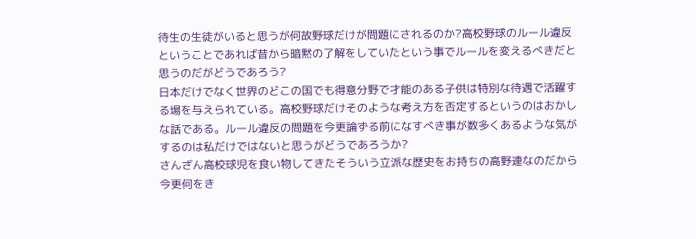待生の生徒がいると思うが何故野球だけが問題にされるのか?高校野球のルール違反ということであれば昔から暗黙の了解をしていたという事でルールを変えるべきだと思うのだがどうであろう?
日本だけでなく世界のどこの国でも得意分野で才能のある子供は特別な待遇で活躍する場を与えられている。高校野球だけそのような考え方を否定するというのはおかしな話である。ルール違反の問題を今更論ずる前になすべき事が数多くあるような気がするのは私だけではないと思うがどうであろうか?
さんざん高校球児を食い物してきたそういう立派な歴史をお持ちの高野連なのだから今更何をき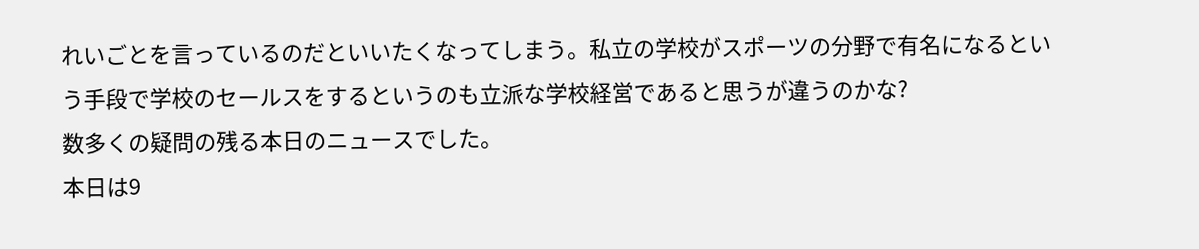れいごとを言っているのだといいたくなってしまう。私立の学校がスポーツの分野で有名になるという手段で学校のセールスをするというのも立派な学校経営であると思うが違うのかな?
数多くの疑問の残る本日のニュースでした。
本日は9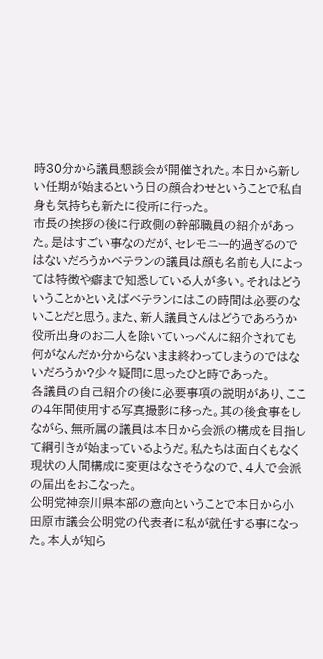時30分から議員懇談会が開催された。本日から新しい任期が始まるという日の顔合わせということで私自身も気持ちも新たに役所に行った。
市長の挨拶の後に行政側の幹部職員の紹介があった。是はすごい事なのだが、セレモニー的過ぎるのではないだろうかベテランの議員は顔も名前も人によっては特徴や癖まで知悉している人が多い。それはどういうことかといえばベテランにはこの時間は必要のないことだと思う。また、新人議員さんはどうであろうか役所出身のお二人を除いていっぺんに紹介されても何がなんだか分からないまま終わってしまうのではないだろうか?少々疑問に思ったひと時であった。
各議員の自己紹介の後に必要事項の説明があり、ここの4年間使用する写真撮影に移った。其の後食事をしながら、無所属の議員は本日から会派の構成を目指して綱引きが始まっているようだ。私たちは面白くもなく現状の人間構成に変更はなさそうなので、4人で会派の届出をおこなった。
公明党神奈川県本部の意向ということで本日から小田原市議会公明党の代表者に私が就任する事になった。本人が知ら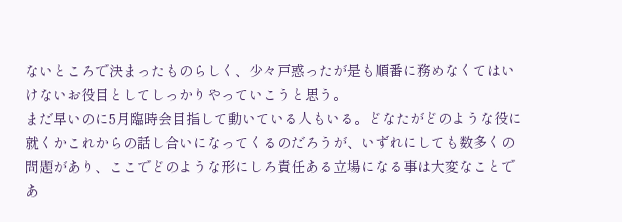ないところで決まったものらしく、少々戸惑ったが是も順番に務めなくてはいけないお役目としてしっかりやっていこうと思う。
まだ早いのに5月臨時会目指して動いている人もいる。どなたがどのような役に就くかこれからの話し合いになってくるのだろうが、いずれにしても数多くの問題があり、ここでどのような形にしろ責任ある立場になる事は大変なことであ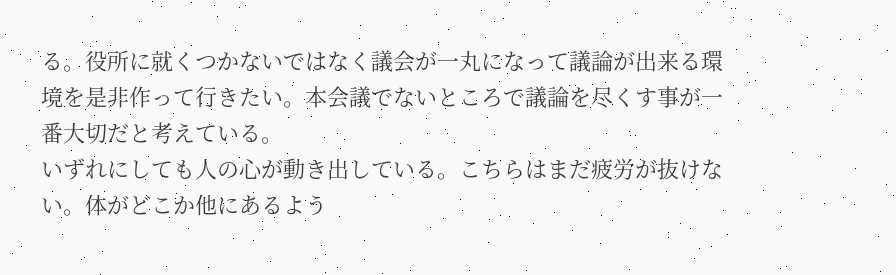る。役所に就くつかないではなく議会が一丸になって議論が出来る環境を是非作って行きたい。本会議でないところで議論を尽くす事が一番大切だと考えている。
いずれにしても人の心が動き出している。こちらはまだ疲労が抜けない。体がどこか他にあるよう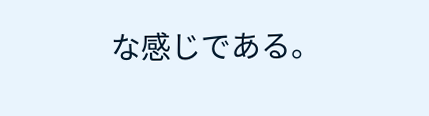な感じである。